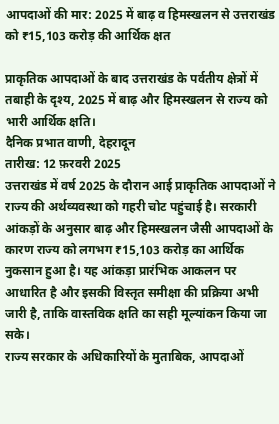आपदाओं की मार: 2025 में बाढ़ व हिमस्खलन से उत्तराखंड को ₹15,103 करोड़ की आर्थिक क्षत

प्राकृतिक आपदाओं के बाद उत्तराखंड के पर्वतीय क्षेत्रों में तबाही के दृश्य, 2025 में बाढ़ और हिमस्खलन से राज्य को भारी आर्थिक क्षति।
दैनिक प्रभात वाणी, देहरादून
तारीख: 12 फ़रवरी 2025
उत्तराखंड में वर्ष 2025 के दौरान आई प्राकृतिक आपदाओं ने राज्य की अर्थव्यवस्था को गहरी चोट पहुंचाई है। सरकारी आंकड़ों के अनुसार बाढ़ और हिमस्खलन जैसी आपदाओं के कारण राज्य को लगभग ₹15,103 करोड़ का आर्थिक नुकसान हुआ है। यह आंकड़ा प्रारंभिक आकलन पर आधारित है और इसकी विस्तृत समीक्षा की प्रक्रिया अभी जारी है, ताकि वास्तविक क्षति का सही मूल्यांकन किया जा सके।
राज्य सरकार के अधिकारियों के मुताबिक, आपदाओं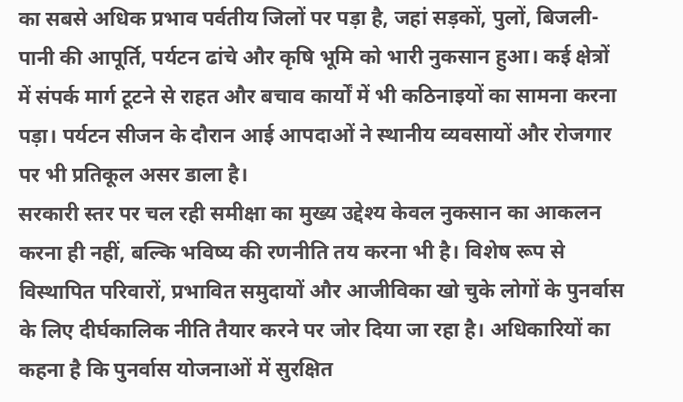का सबसे अधिक प्रभाव पर्वतीय जिलों पर पड़ा है, जहां सड़कों, पुलों, बिजली-पानी की आपूर्ति, पर्यटन ढांचे और कृषि भूमि को भारी नुकसान हुआ। कई क्षेत्रों में संपर्क मार्ग टूटने से राहत और बचाव कार्यों में भी कठिनाइयों का सामना करना पड़ा। पर्यटन सीजन के दौरान आई आपदाओं ने स्थानीय व्यवसायों और रोजगार पर भी प्रतिकूल असर डाला है।
सरकारी स्तर पर चल रही समीक्षा का मुख्य उद्देश्य केवल नुकसान का आकलन करना ही नहीं, बल्कि भविष्य की रणनीति तय करना भी है। विशेष रूप से विस्थापित परिवारों, प्रभावित समुदायों और आजीविका खो चुके लोगों के पुनर्वास के लिए दीर्घकालिक नीति तैयार करने पर जोर दिया जा रहा है। अधिकारियों का कहना है कि पुनर्वास योजनाओं में सुरक्षित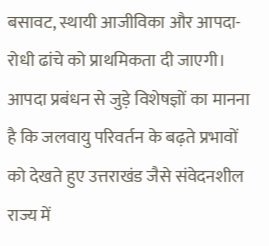बसावट, स्थायी आजीविका और आपदा-रोधी ढांचे को प्राथमिकता दी जाएगी।
आपदा प्रबंधन से जुड़े विशेषज्ञों का मानना है कि जलवायु परिवर्तन के बढ़ते प्रभावों को देखते हुए उत्तराखंड जैसे संवेदनशील राज्य में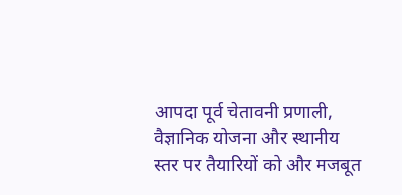आपदा पूर्व चेतावनी प्रणाली, वैज्ञानिक योजना और स्थानीय स्तर पर तैयारियों को और मजबूत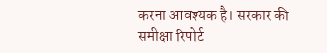करना आवश्यक है। सरकार की समीक्षा रिपोर्ट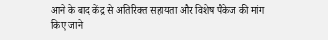आने के बाद केंद्र से अतिरिक्त सहायता और विशेष पैकेज की मांग किए जाने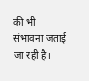की भी संभावना जताई जा रही है।